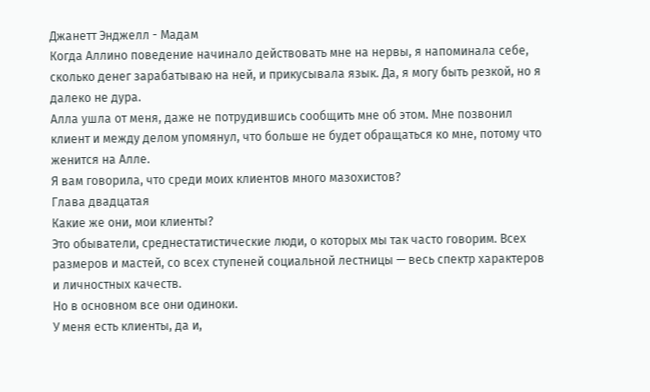Джанетт Энджелл - Мадам
Когда Аллино поведение начинало действовать мне на нервы, я напоминала себе, сколько денег зарабатываю на ней, и прикусывала язык. Да, я могу быть резкой, но я далеко не дура.
Алла ушла от меня, даже не потрудившись сообщить мне об этом. Мне позвонил клиент и между делом упомянул, что больше не будет обращаться ко мне, потому что женится на Алле.
Я вам говорила, что среди моих клиентов много мазохистов?
Глава двадцатая
Какие же они, мои клиенты?
Это обыватели, среднестатистические люди, о которых мы так часто говорим. Всех размеров и мастей, со всех ступеней социальной лестницы — весь спектр характеров и личностных качеств.
Но в основном все они одиноки.
У меня есть клиенты, да и,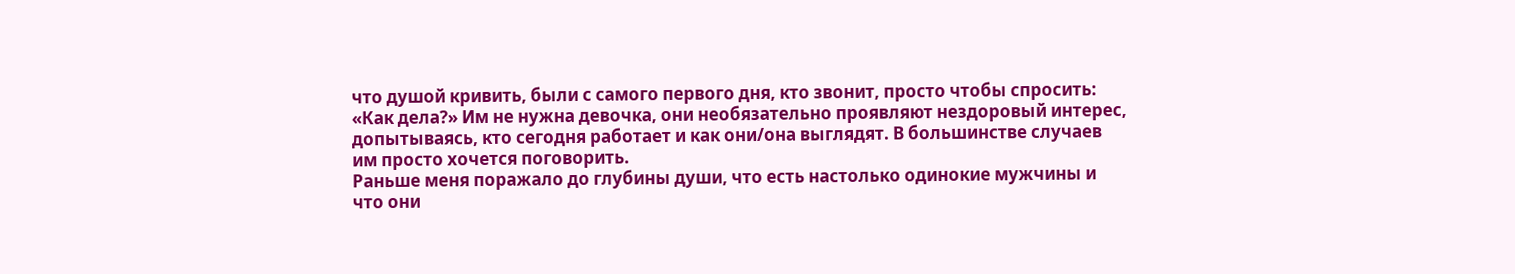что душой кривить, были с самого первого дня, кто звонит, просто чтобы спросить: «Как дела?» Им не нужна девочка, они необязательно проявляют нездоровый интерес, допытываясь, кто сегодня работает и как они/она выглядят. В большинстве случаев им просто хочется поговорить.
Раньше меня поражало до глубины души, что есть настолько одинокие мужчины и что они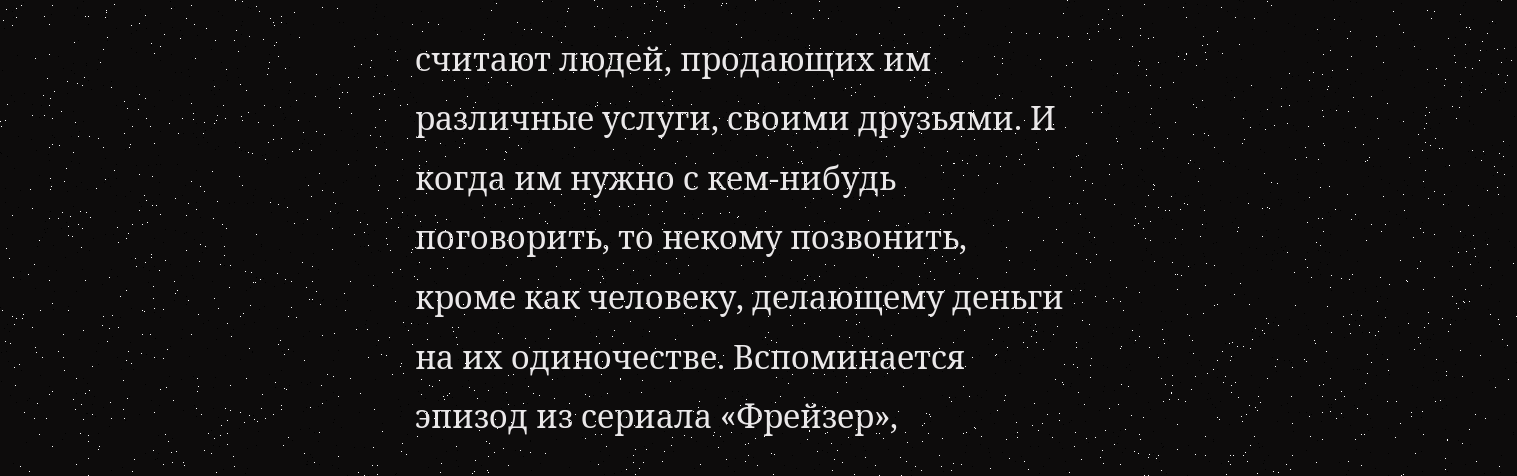считают людей, продающих им различные услуги, своими друзьями. И когда им нужно с кем-нибудь поговорить, то некому позвонить, кроме как человеку, делающему деньги на их одиночестве. Вспоминается эпизод из сериала «Фрейзер»,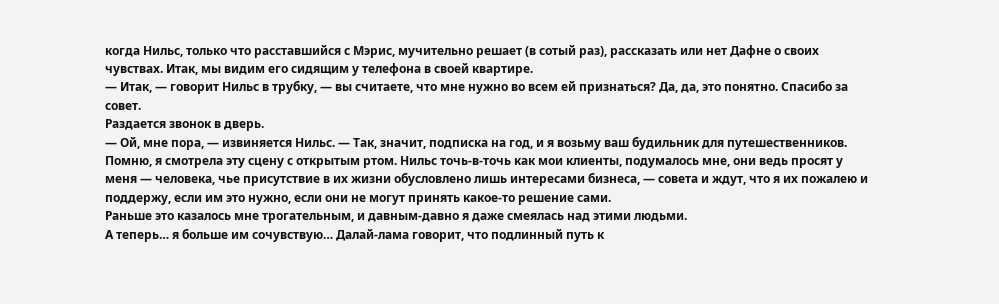когда Нильс, только что расставшийся с Мэрис, мучительно решает (в сотый раз), рассказать или нет Дафне о своих чувствах. Итак, мы видим его сидящим у телефона в своей квартире.
— Итак, — говорит Нильс в трубку, — вы считаете, что мне нужно во всем ей признаться? Да, да, это понятно. Спасибо за совет.
Раздается звонок в дверь.
— Ой, мне пора, — извиняется Нильс. — Так, значит, подписка на год, и я возьму ваш будильник для путешественников.
Помню, я смотрела эту сцену с открытым ртом. Нильс точь-в-точь как мои клиенты, подумалось мне, они ведь просят у меня — человека, чье присутствие в их жизни обусловлено лишь интересами бизнеса, — совета и ждут, что я их пожалею и поддержу, если им это нужно, если они не могут принять какое-то решение сами.
Раньше это казалось мне трогательным, и давным-давно я даже смеялась над этими людьми.
А теперь… я больше им сочувствую… Далай-лама говорит, что подлинный путь к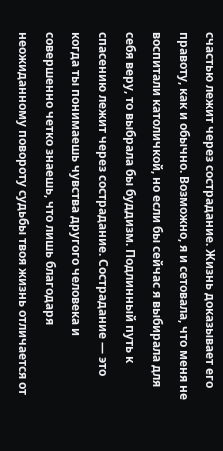счастью лежит через сострадание. Жизнь доказывает его правоту, как и обычно. Возможно, я и сетовала, что меня не воспитали католичкой, но если бы сейчас я выбирала для себя веру, то выбрала бы буддизм. Подлинный путь к спасению лежит через сострадание. Сострадание — это когда ты понимаешь чувства другого человека и совершенно четко знаешь, что лишь благодаря неожиданному повороту судьбы твоя жизнь отличается от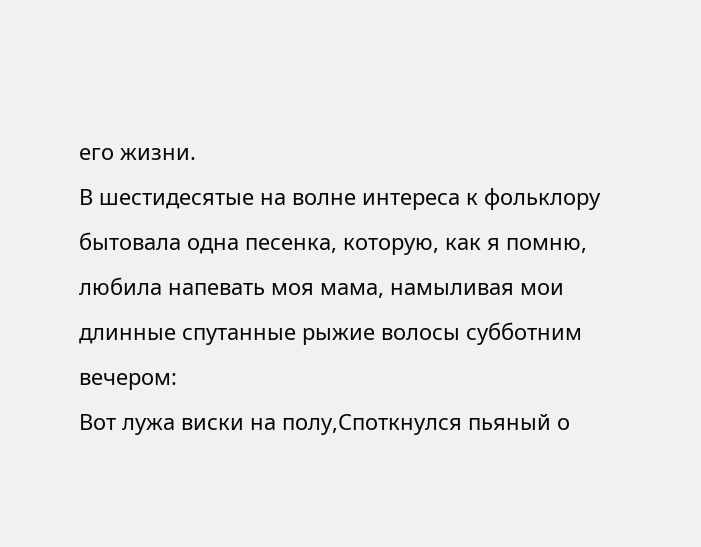его жизни.
В шестидесятые на волне интереса к фольклору бытовала одна песенка, которую, как я помню, любила напевать моя мама, намыливая мои длинные спутанные рыжие волосы субботним вечером:
Вот лужа виски на полу,Споткнулся пьяный о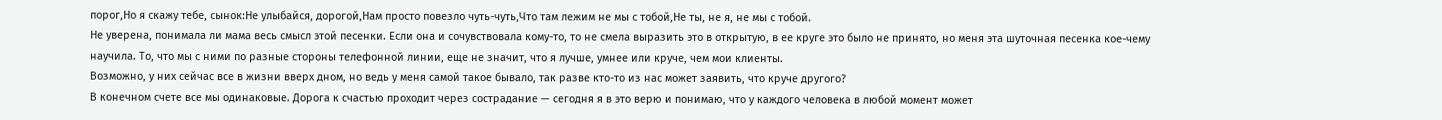порог,Но я скажу тебе, сынок:Не улыбайся, дорогой,Нам просто повезло чуть-чуть,Что там лежим не мы с тобой,Не ты, не я, не мы с тобой.
Не уверена, понимала ли мама весь смысл этой песенки. Если она и сочувствовала кому-то, то не смела выразить это в открытую, в ее круге это было не принято, но меня эта шуточная песенка кое-чему научила. То, что мы с ними по разные стороны телефонной линии, еще не значит, что я лучше, умнее или круче, чем мои клиенты.
Возможно, у них сейчас все в жизни вверх дном, но ведь у меня самой такое бывало, так разве кто-то из нас может заявить, что круче другого?
В конечном счете все мы одинаковые. Дорога к счастью проходит через сострадание — сегодня я в это верю и понимаю, что у каждого человека в любой момент может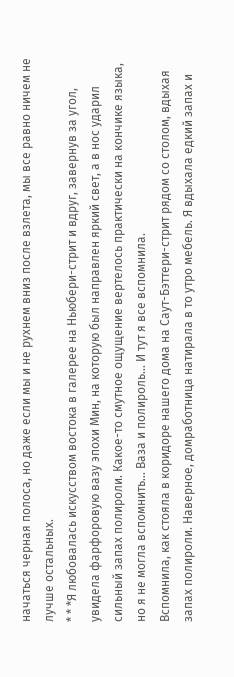начаться черная полоса, но даже если мы и не рухнем вниз после взлета, мы все равно ничем не лучше остальных.
* * *Я любовалась искусством востока в галерее на Ньюбери-стрит и вдруг, завернув за угол, увидела фарфоровую вазу эпохи Мин, на которую был направлен яркий свет, а в нос ударил сильный запах полироли. Какое-то смутное ощущение вертелось практически на кончике языка, но я не могла вспомнить… Ваза и полироль… И тут я все вспомнила.
Вспомнила, как стояла в коридоре нашего дома на Саут-Бэттери-стрит рядом со столом, вдыхая запах полироли. Наверное, домработница натирала в то утро мебель. Я вдыхала едкий запах и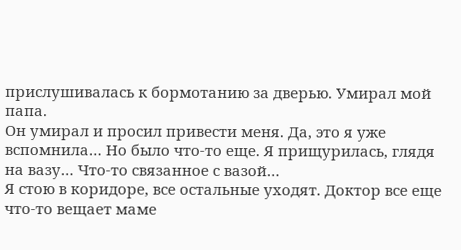прислушивалась к бормотанию за дверью. Умирал мой папа.
Он умирал и просил привести меня. Да, это я уже вспомнила… Но было что-то еще. Я прищурилась, глядя на вазу… Что-то связанное с вазой…
Я стою в коридоре, все остальные уходят. Доктор все еще что-то вещает маме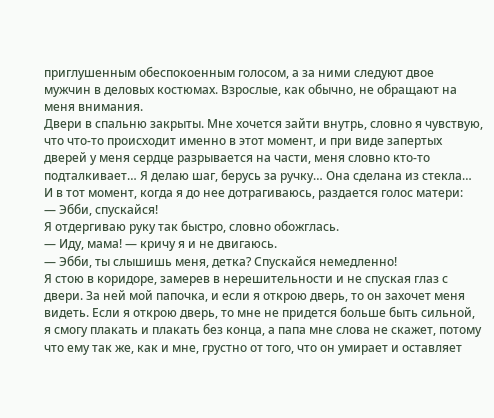приглушенным обеспокоенным голосом, а за ними следуют двое мужчин в деловых костюмах. Взрослые, как обычно, не обращают на меня внимания.
Двери в спальню закрыты. Мне хочется зайти внутрь, словно я чувствую, что что-то происходит именно в этот момент, и при виде запертых дверей у меня сердце разрывается на части, меня словно кто-то подталкивает… Я делаю шаг, берусь за ручку… Она сделана из стекла… И в тот момент, когда я до нее дотрагиваюсь, раздается голос матери:
— Эбби, спускайся!
Я отдергиваю руку так быстро, словно обожглась.
— Иду, мама! — кричу я и не двигаюсь.
— Эбби, ты слышишь меня, детка? Спускайся немедленно!
Я стою в коридоре, замерев в нерешительности и не спуская глаз с двери. За ней мой папочка, и если я открою дверь, то он захочет меня видеть. Если я открою дверь, то мне не придется больше быть сильной, я смогу плакать и плакать без конца, а папа мне слова не скажет, потому что ему так же, как и мне, грустно от того, что он умирает и оставляет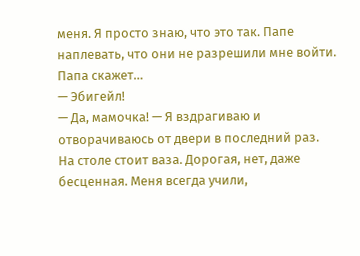меня. Я просто знаю, что это так. Папе наплевать, что они не разрешили мне войти. Папа скажет…
— Эбигейл!
— Да, мамочка! — Я вздрагиваю и отворачиваюсь от двери в последний раз. На столе стоит ваза. Дорогая, нет, даже бесценная. Меня всегда учили,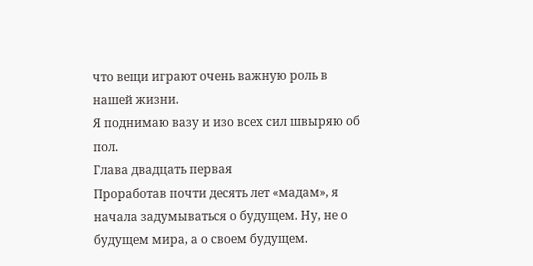что вещи играют очень важную роль в нашей жизни.
Я поднимаю вазу и изо всех сил швыряю об пол.
Глава двадцать первая
Проработав почти десять лет «мадам», я начала задумываться о будущем. Ну, не о будущем мира, а о своем будущем.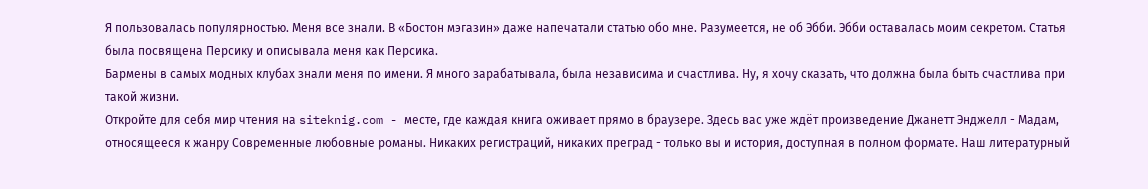Я пользовалась популярностью. Меня все знали. В «Бостон мэгазин» даже напечатали статью обо мне. Разумеется, не об Эбби. Эбби оставалась моим секретом. Статья была посвящена Персику и описывала меня как Персика.
Бармены в самых модных клубах знали меня по имени. Я много зарабатывала, была независима и счастлива. Ну, я хочу сказать, что должна была быть счастлива при такой жизни.
Откройте для себя мир чтения на siteknig.com - месте, где каждая книга оживает прямо в браузере. Здесь вас уже ждёт произведение Джанетт Энджелл - Мадам, относящееся к жанру Современные любовные романы. Никаких регистраций, никаких преград - только вы и история, доступная в полном формате. Наш литературный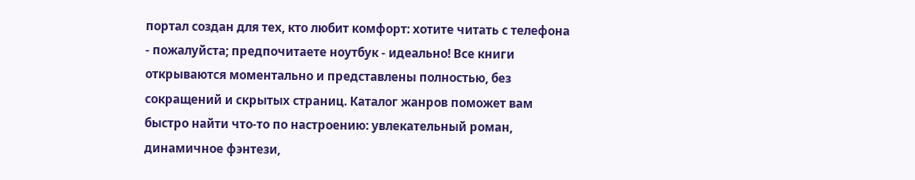портал создан для тех, кто любит комфорт: хотите читать с телефона - пожалуйста; предпочитаете ноутбук - идеально! Все книги открываются моментально и представлены полностью, без сокращений и скрытых страниц. Каталог жанров поможет вам быстро найти что-то по настроению: увлекательный роман, динамичное фэнтези,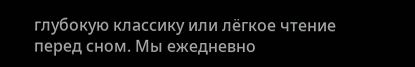глубокую классику или лёгкое чтение перед сном. Мы ежедневно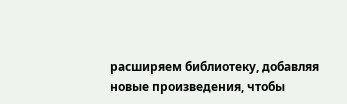расширяем библиотеку, добавляя новые произведения, чтобы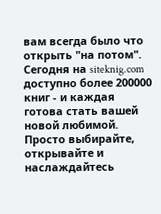вам всегда было что открыть "на потом". Сегодня на siteknig.com доступно более 200000 книг - и каждая готова стать вашей новой любимой. Просто выбирайте, открывайте и наслаждайтесь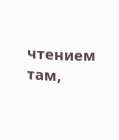чтением там,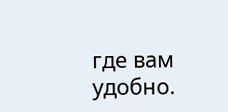где вам удобно.